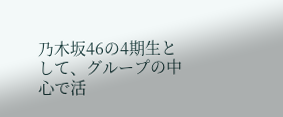乃木坂46の4期生として、グループの中心で活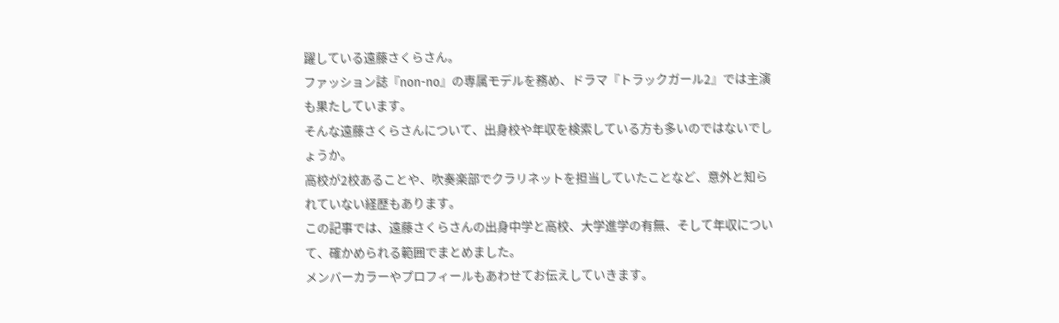躍している遠藤さくらさん。
ファッション誌『non-no』の専属モデルを務め、ドラマ『トラックガール2』では主演も果たしています。
そんな遠藤さくらさんについて、出身校や年収を検索している方も多いのではないでしょうか。
高校が2校あることや、吹奏楽部でクラリネットを担当していたことなど、意外と知られていない経歴もあります。
この記事では、遠藤さくらさんの出身中学と高校、大学進学の有無、そして年収について、確かめられる範囲でまとめました。
メンバーカラーやプロフィールもあわせてお伝えしていきます。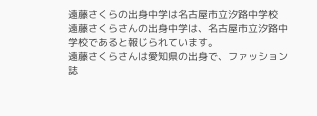遠藤さくらの出身中学は名古屋市立汐路中学校
遠藤さくらさんの出身中学は、名古屋市立汐路中学校であると報じられています。
遠藤さくらさんは愛知県の出身で、ファッション誌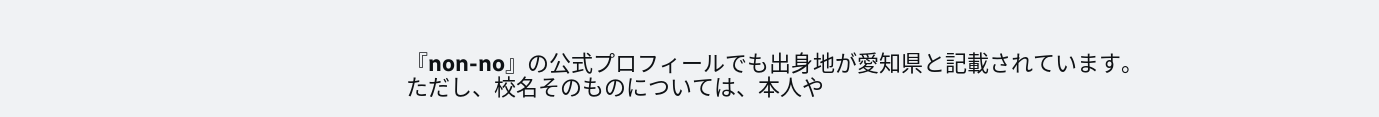『non-no』の公式プロフィールでも出身地が愛知県と記載されています。
ただし、校名そのものについては、本人や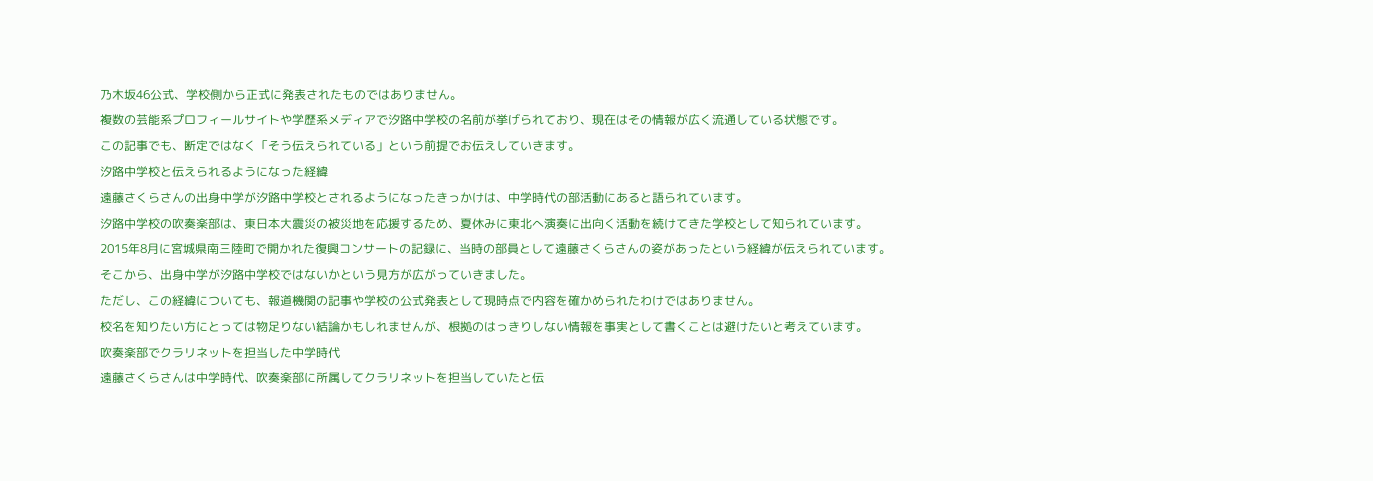乃木坂46公式、学校側から正式に発表されたものではありません。
複数の芸能系プロフィールサイトや学歴系メディアで汐路中学校の名前が挙げられており、現在はその情報が広く流通している状態です。
この記事でも、断定ではなく「そう伝えられている」という前提でお伝えしていきます。
汐路中学校と伝えられるようになった経緯
遠藤さくらさんの出身中学が汐路中学校とされるようになったきっかけは、中学時代の部活動にあると語られています。
汐路中学校の吹奏楽部は、東日本大震災の被災地を応援するため、夏休みに東北へ演奏に出向く活動を続けてきた学校として知られています。
2015年8月に宮城県南三陸町で開かれた復興コンサートの記録に、当時の部員として遠藤さくらさんの姿があったという経緯が伝えられています。
そこから、出身中学が汐路中学校ではないかという見方が広がっていきました。
ただし、この経緯についても、報道機関の記事や学校の公式発表として現時点で内容を確かめられたわけではありません。
校名を知りたい方にとっては物足りない結論かもしれませんが、根拠のはっきりしない情報を事実として書くことは避けたいと考えています。
吹奏楽部でクラリネットを担当した中学時代
遠藤さくらさんは中学時代、吹奏楽部に所属してクラリネットを担当していたと伝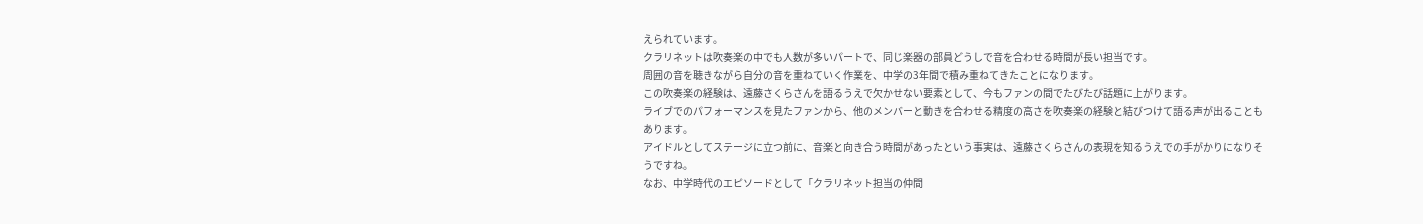えられています。
クラリネットは吹奏楽の中でも人数が多いパートで、同じ楽器の部員どうしで音を合わせる時間が長い担当です。
周囲の音を聴きながら自分の音を重ねていく作業を、中学の3年間で積み重ねてきたことになります。
この吹奏楽の経験は、遠藤さくらさんを語るうえで欠かせない要素として、今もファンの間でたびたび話題に上がります。
ライブでのパフォーマンスを見たファンから、他のメンバーと動きを合わせる精度の高さを吹奏楽の経験と結びつけて語る声が出ることもあります。
アイドルとしてステージに立つ前に、音楽と向き合う時間があったという事実は、遠藤さくらさんの表現を知るうえでの手がかりになりそうですね。
なお、中学時代のエピソードとして「クラリネット担当の仲間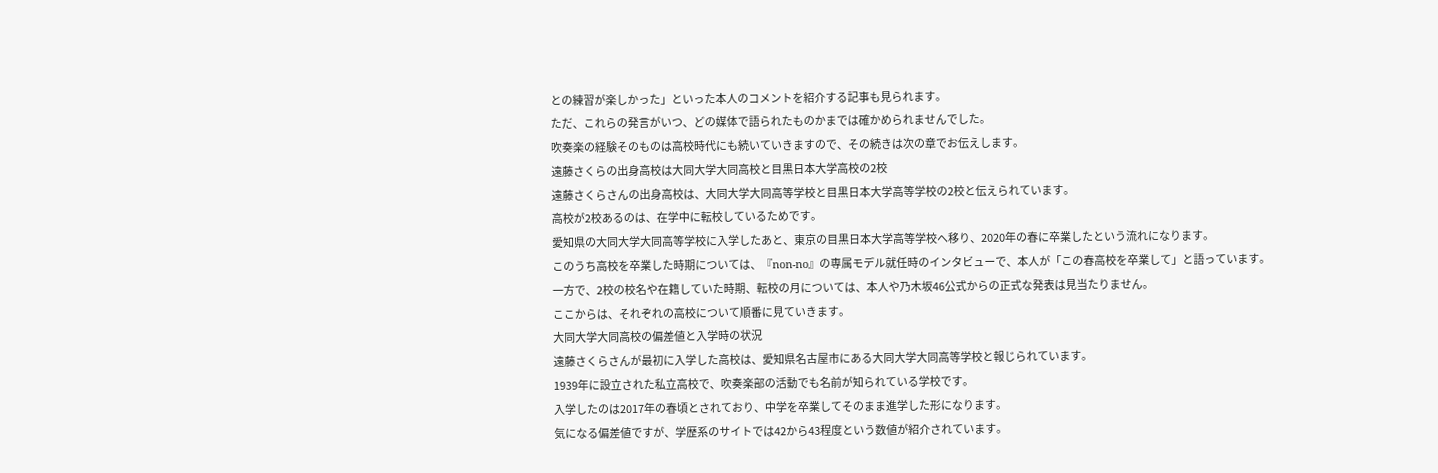との練習が楽しかった」といった本人のコメントを紹介する記事も見られます。
ただ、これらの発言がいつ、どの媒体で語られたものかまでは確かめられませんでした。
吹奏楽の経験そのものは高校時代にも続いていきますので、その続きは次の章でお伝えします。
遠藤さくらの出身高校は大同大学大同高校と目黒日本大学高校の2校
遠藤さくらさんの出身高校は、大同大学大同高等学校と目黒日本大学高等学校の2校と伝えられています。
高校が2校あるのは、在学中に転校しているためです。
愛知県の大同大学大同高等学校に入学したあと、東京の目黒日本大学高等学校へ移り、2020年の春に卒業したという流れになります。
このうち高校を卒業した時期については、『non-no』の専属モデル就任時のインタビューで、本人が「この春高校を卒業して」と語っています。
一方で、2校の校名や在籍していた時期、転校の月については、本人や乃木坂46公式からの正式な発表は見当たりません。
ここからは、それぞれの高校について順番に見ていきます。
大同大学大同高校の偏差値と入学時の状況
遠藤さくらさんが最初に入学した高校は、愛知県名古屋市にある大同大学大同高等学校と報じられています。
1939年に設立された私立高校で、吹奏楽部の活動でも名前が知られている学校です。
入学したのは2017年の春頃とされており、中学を卒業してそのまま進学した形になります。
気になる偏差値ですが、学歴系のサイトでは42から43程度という数値が紹介されています。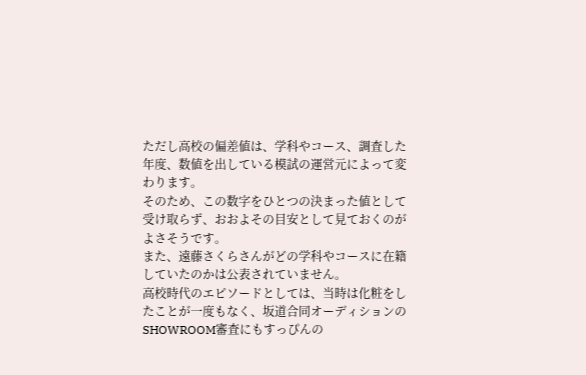ただし高校の偏差値は、学科やコース、調査した年度、数値を出している模試の運営元によって変わります。
そのため、この数字をひとつの決まった値として受け取らず、おおよその目安として見ておくのがよさそうです。
また、遠藤さくらさんがどの学科やコースに在籍していたのかは公表されていません。
高校時代のエピソードとしては、当時は化粧をしたことが一度もなく、坂道合同オーディションのSHOWROOM審査にもすっぴんの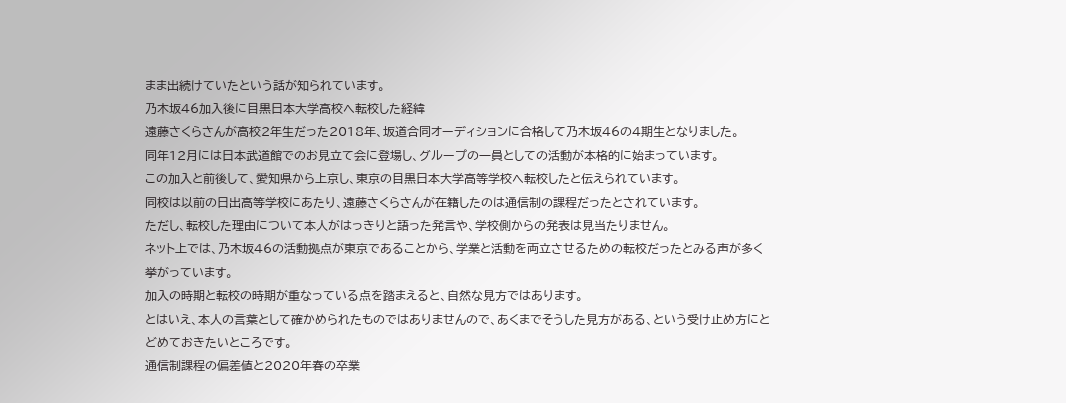まま出続けていたという話が知られています。
乃木坂46加入後に目黒日本大学高校へ転校した経緯
遠藤さくらさんが高校2年生だった2018年、坂道合同オーディションに合格して乃木坂46の4期生となりました。
同年12月には日本武道館でのお見立て会に登場し、グループの一員としての活動が本格的に始まっています。
この加入と前後して、愛知県から上京し、東京の目黒日本大学高等学校へ転校したと伝えられています。
同校は以前の日出高等学校にあたり、遠藤さくらさんが在籍したのは通信制の課程だったとされています。
ただし、転校した理由について本人がはっきりと語った発言や、学校側からの発表は見当たりません。
ネット上では、乃木坂46の活動拠点が東京であることから、学業と活動を両立させるための転校だったとみる声が多く挙がっています。
加入の時期と転校の時期が重なっている点を踏まえると、自然な見方ではあります。
とはいえ、本人の言葉として確かめられたものではありませんので、あくまでそうした見方がある、という受け止め方にとどめておきたいところです。
通信制課程の偏差値と2020年春の卒業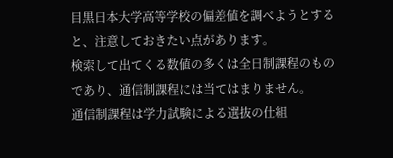目黒日本大学高等学校の偏差値を調べようとすると、注意しておきたい点があります。
検索して出てくる数値の多くは全日制課程のものであり、通信制課程には当てはまりません。
通信制課程は学力試験による選抜の仕組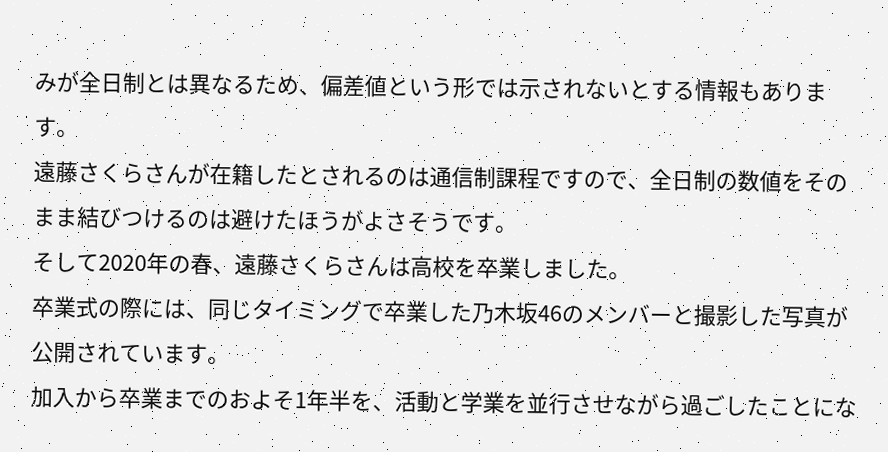みが全日制とは異なるため、偏差値という形では示されないとする情報もあります。
遠藤さくらさんが在籍したとされるのは通信制課程ですので、全日制の数値をそのまま結びつけるのは避けたほうがよさそうです。
そして2020年の春、遠藤さくらさんは高校を卒業しました。
卒業式の際には、同じタイミングで卒業した乃木坂46のメンバーと撮影した写真が公開されています。
加入から卒業までのおよそ1年半を、活動と学業を並行させながら過ごしたことにな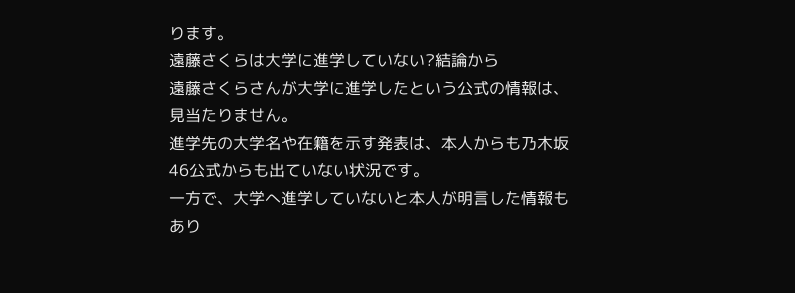ります。
遠藤さくらは大学に進学していない?結論から
遠藤さくらさんが大学に進学したという公式の情報は、見当たりません。
進学先の大学名や在籍を示す発表は、本人からも乃木坂46公式からも出ていない状況です。
一方で、大学へ進学していないと本人が明言した情報もあり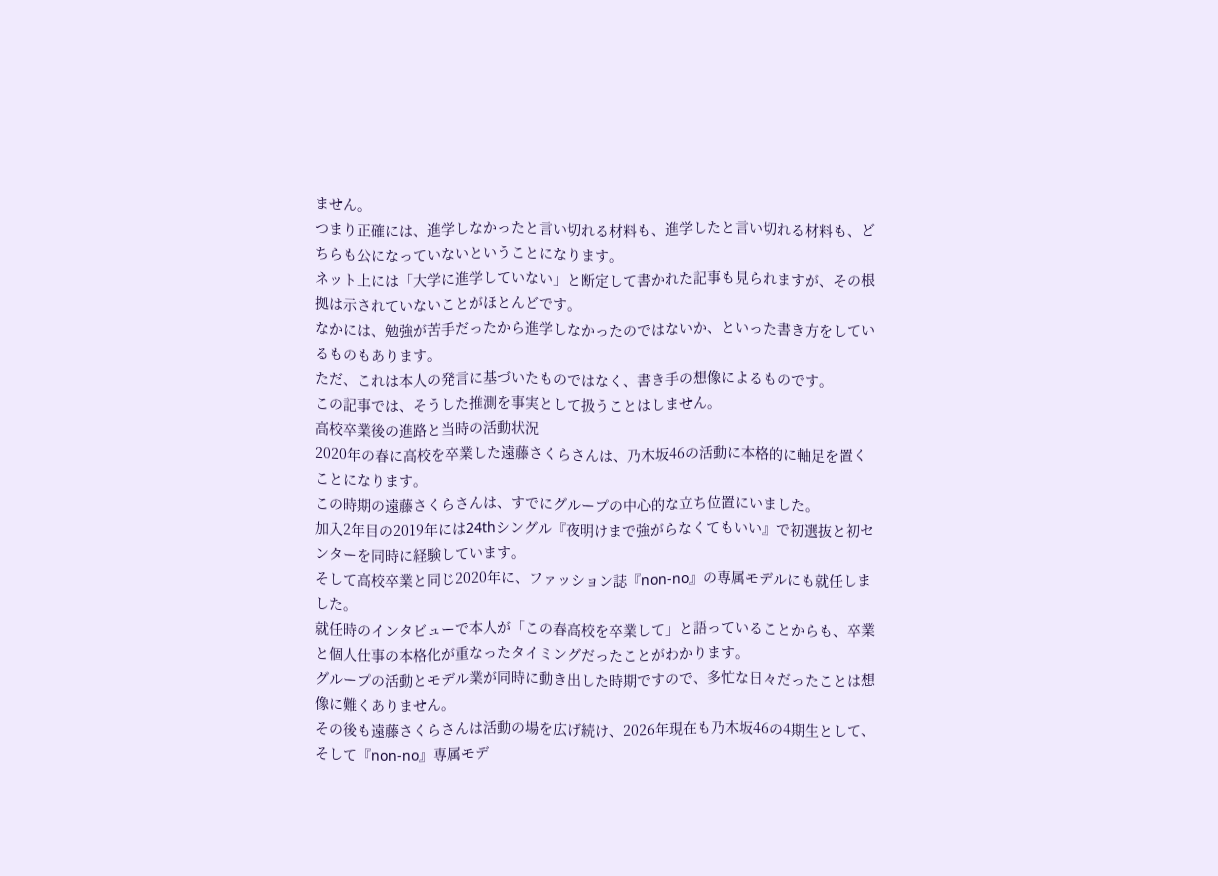ません。
つまり正確には、進学しなかったと言い切れる材料も、進学したと言い切れる材料も、どちらも公になっていないということになります。
ネット上には「大学に進学していない」と断定して書かれた記事も見られますが、その根拠は示されていないことがほとんどです。
なかには、勉強が苦手だったから進学しなかったのではないか、といった書き方をしているものもあります。
ただ、これは本人の発言に基づいたものではなく、書き手の想像によるものです。
この記事では、そうした推測を事実として扱うことはしません。
高校卒業後の進路と当時の活動状況
2020年の春に高校を卒業した遠藤さくらさんは、乃木坂46の活動に本格的に軸足を置くことになります。
この時期の遠藤さくらさんは、すでにグループの中心的な立ち位置にいました。
加入2年目の2019年には24thシングル『夜明けまで強がらなくてもいい』で初選抜と初センターを同時に経験しています。
そして高校卒業と同じ2020年に、ファッション誌『non-no』の専属モデルにも就任しました。
就任時のインタビューで本人が「この春高校を卒業して」と語っていることからも、卒業と個人仕事の本格化が重なったタイミングだったことがわかります。
グループの活動とモデル業が同時に動き出した時期ですので、多忙な日々だったことは想像に難くありません。
その後も遠藤さくらさんは活動の場を広げ続け、2026年現在も乃木坂46の4期生として、そして『non-no』専属モデ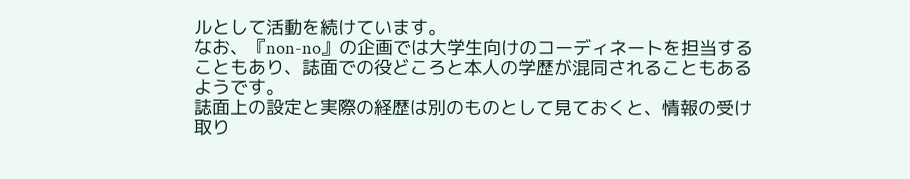ルとして活動を続けています。
なお、『non-no』の企画では大学生向けのコーディネートを担当することもあり、誌面での役どころと本人の学歴が混同されることもあるようです。
誌面上の設定と実際の経歴は別のものとして見ておくと、情報の受け取り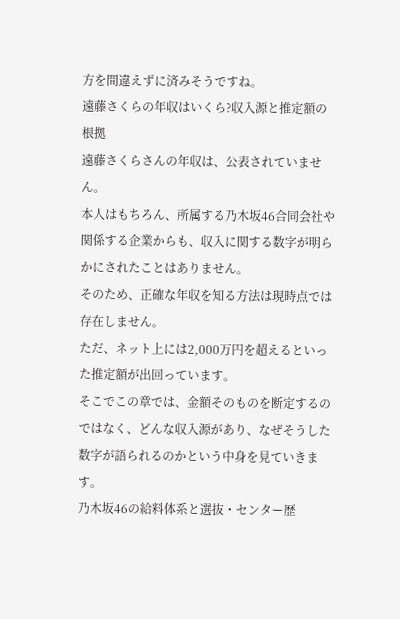方を間違えずに済みそうですね。
遠藤さくらの年収はいくら?収入源と推定額の根拠
遠藤さくらさんの年収は、公表されていません。
本人はもちろん、所属する乃木坂46合同会社や関係する企業からも、収入に関する数字が明らかにされたことはありません。
そのため、正確な年収を知る方法は現時点では存在しません。
ただ、ネット上には2,000万円を超えるといった推定額が出回っています。
そこでこの章では、金額そのものを断定するのではなく、どんな収入源があり、なぜそうした数字が語られるのかという中身を見ていきます。
乃木坂46の給料体系と選抜・センター歴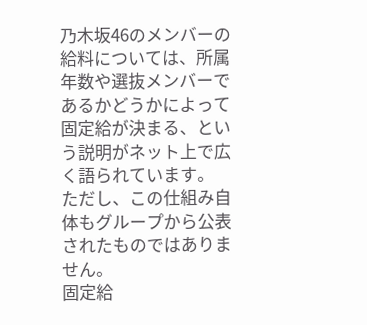乃木坂46のメンバーの給料については、所属年数や選抜メンバーであるかどうかによって固定給が決まる、という説明がネット上で広く語られています。
ただし、この仕組み自体もグループから公表されたものではありません。
固定給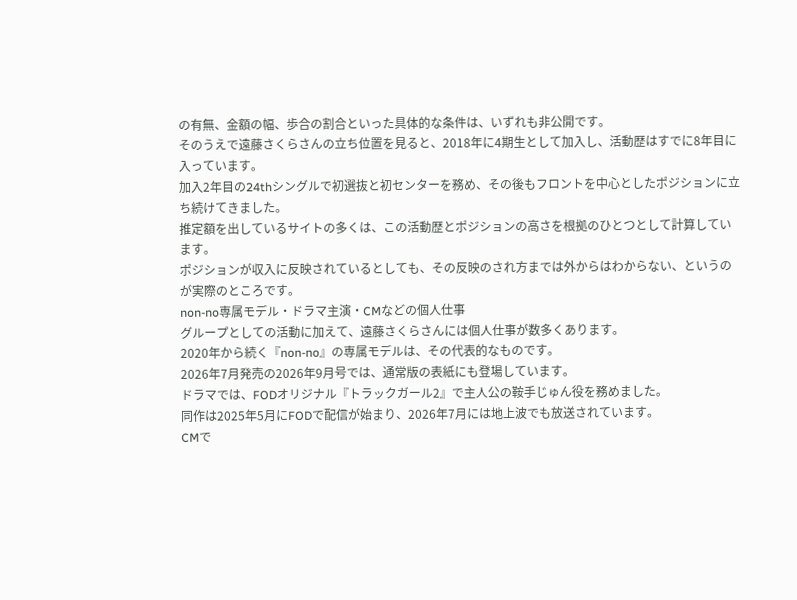の有無、金額の幅、歩合の割合といった具体的な条件は、いずれも非公開です。
そのうえで遠藤さくらさんの立ち位置を見ると、2018年に4期生として加入し、活動歴はすでに8年目に入っています。
加入2年目の24thシングルで初選抜と初センターを務め、その後もフロントを中心としたポジションに立ち続けてきました。
推定額を出しているサイトの多くは、この活動歴とポジションの高さを根拠のひとつとして計算しています。
ポジションが収入に反映されているとしても、その反映のされ方までは外からはわからない、というのが実際のところです。
non-no専属モデル・ドラマ主演・CMなどの個人仕事
グループとしての活動に加えて、遠藤さくらさんには個人仕事が数多くあります。
2020年から続く『non-no』の専属モデルは、その代表的なものです。
2026年7月発売の2026年9月号では、通常版の表紙にも登場しています。
ドラマでは、FODオリジナル『トラックガール2』で主人公の鞍手じゅん役を務めました。
同作は2025年5月にFODで配信が始まり、2026年7月には地上波でも放送されています。
CMで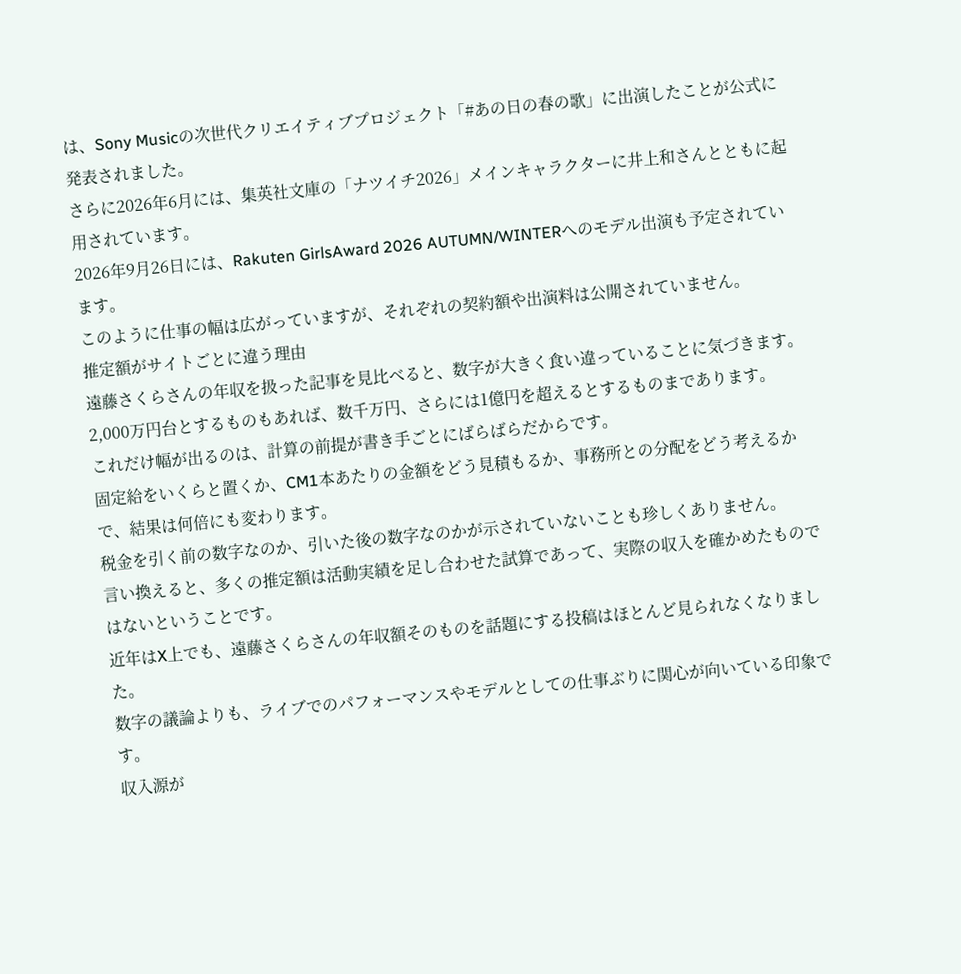は、Sony Musicの次世代クリエイティブプロジェクト「#あの日の春の歌」に出演したことが公式に発表されました。
さらに2026年6月には、集英社文庫の「ナツイチ2026」メインキャラクターに井上和さんとともに起用されています。
2026年9月26日には、Rakuten GirlsAward 2026 AUTUMN/WINTERへのモデル出演も予定されています。
このように仕事の幅は広がっていますが、それぞれの契約額や出演料は公開されていません。
推定額がサイトごとに違う理由
遠藤さくらさんの年収を扱った記事を見比べると、数字が大きく食い違っていることに気づきます。
2,000万円台とするものもあれば、数千万円、さらには1億円を超えるとするものまであります。
これだけ幅が出るのは、計算の前提が書き手ごとにばらばらだからです。
固定給をいくらと置くか、CM1本あたりの金額をどう見積もるか、事務所との分配をどう考えるかで、結果は何倍にも変わります。
税金を引く前の数字なのか、引いた後の数字なのかが示されていないことも珍しくありません。
言い換えると、多くの推定額は活動実績を足し合わせた試算であって、実際の収入を確かめたものではないということです。
近年はX上でも、遠藤さくらさんの年収額そのものを話題にする投稿はほとんど見られなくなりました。
数字の議論よりも、ライブでのパフォーマンスやモデルとしての仕事ぶりに関心が向いている印象です。
収入源が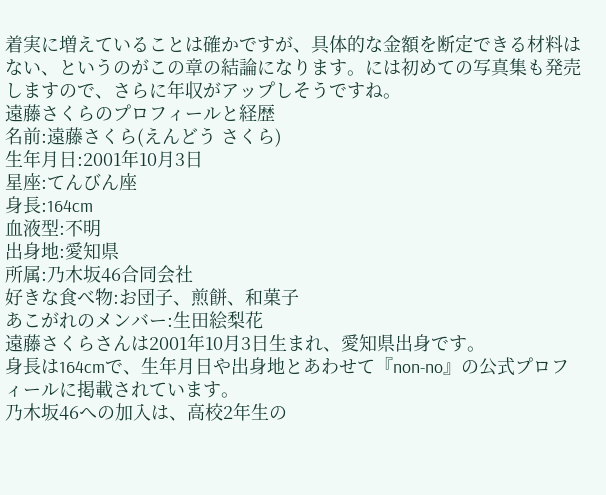着実に増えていることは確かですが、具体的な金額を断定できる材料はない、というのがこの章の結論になります。には初めての写真集も発売しますので、さらに年収がアップしそうですね。
遠藤さくらのプロフィールと経歴
名前:遠藤さくら(えんどう さくら)
生年月日:2001年10月3日
星座:てんびん座
身長:164cm
血液型:不明
出身地:愛知県
所属:乃木坂46合同会社
好きな食べ物:お団子、煎餅、和菓子
あこがれのメンバー:生田絵梨花
遠藤さくらさんは2001年10月3日生まれ、愛知県出身です。
身長は164cmで、生年月日や出身地とあわせて『non-no』の公式プロフィールに掲載されています。
乃木坂46への加入は、高校2年生の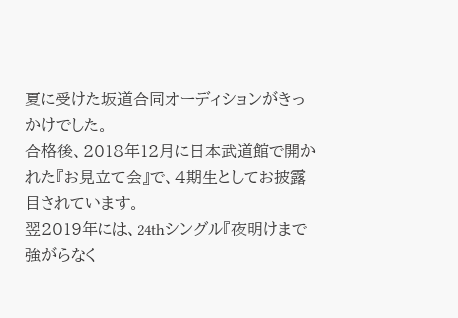夏に受けた坂道合同オーディションがきっかけでした。
合格後、2018年12月に日本武道館で開かれた『お見立て会』で、4期生としてお披露目されています。
翌2019年には、24thシングル『夜明けまで強がらなく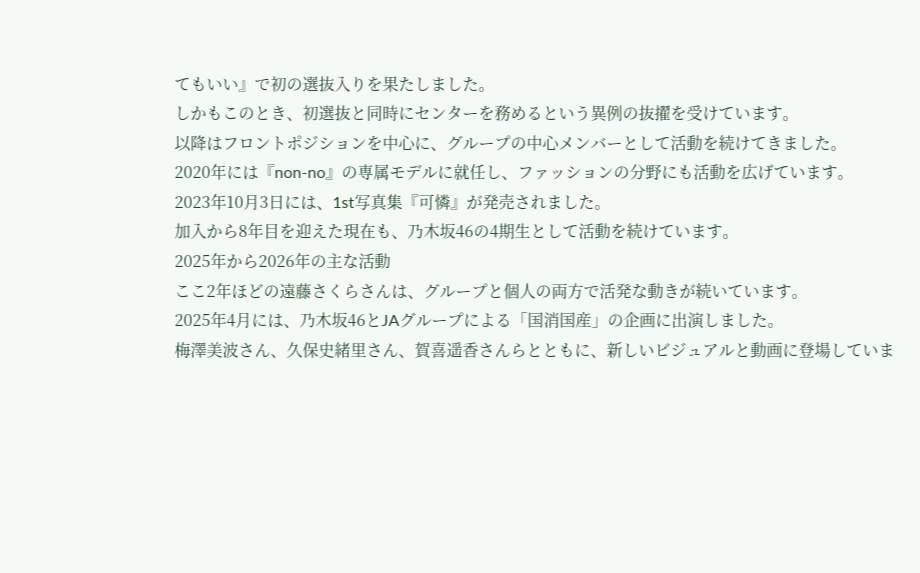てもいい』で初の選抜入りを果たしました。
しかもこのとき、初選抜と同時にセンターを務めるという異例の抜擢を受けています。
以降はフロントポジションを中心に、グループの中心メンバーとして活動を続けてきました。
2020年には『non-no』の専属モデルに就任し、ファッションの分野にも活動を広げています。
2023年10月3日には、1st写真集『可憐』が発売されました。
加入から8年目を迎えた現在も、乃木坂46の4期生として活動を続けています。
2025年から2026年の主な活動
ここ2年ほどの遠藤さくらさんは、グループと個人の両方で活発な動きが続いています。
2025年4月には、乃木坂46とJAグループによる「国消国産」の企画に出演しました。
梅澤美波さん、久保史緒里さん、賀喜遥香さんらとともに、新しいビジュアルと動画に登場していま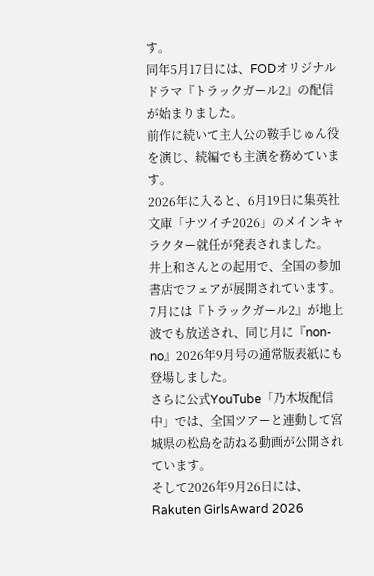す。
同年5月17日には、FODオリジナルドラマ『トラックガール2』の配信が始まりました。
前作に続いて主人公の鞍手じゅん役を演じ、続編でも主演を務めています。
2026年に入ると、6月19日に集英社文庫「ナツイチ2026」のメインキャラクター就任が発表されました。
井上和さんとの起用で、全国の参加書店でフェアが展開されています。
7月には『トラックガール2』が地上波でも放送され、同じ月に『non-no』2026年9月号の通常版表紙にも登場しました。
さらに公式YouTube「乃木坂配信中」では、全国ツアーと連動して宮城県の松島を訪ねる動画が公開されています。
そして2026年9月26日には、Rakuten GirlsAward 2026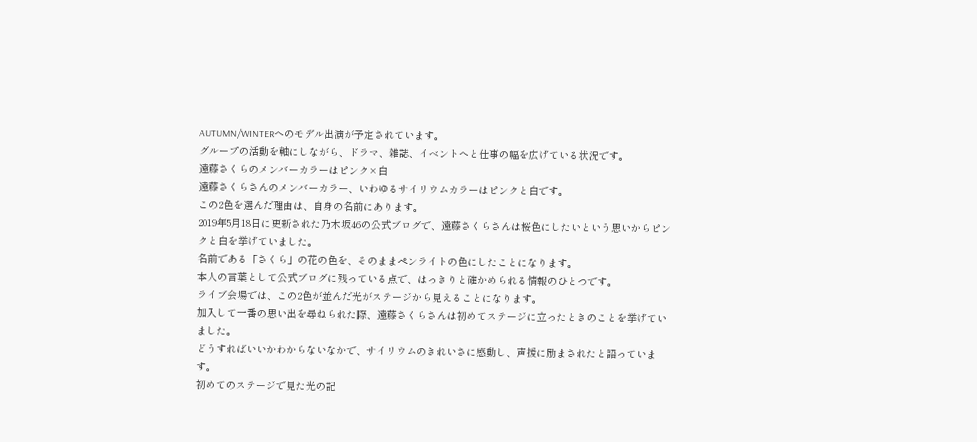AUTUMN/WINTERへのモデル出演が予定されています。
グループの活動を軸にしながら、ドラマ、雑誌、イベントへと仕事の幅を広げている状況です。
遠藤さくらのメンバーカラーはピンク×白
遠藤さくらさんのメンバーカラー、いわゆるサイリウムカラーはピンクと白です。
この2色を選んだ理由は、自身の名前にあります。
2019年5月18日に更新された乃木坂46の公式ブログで、遠藤さくらさんは桜色にしたいという思いからピンクと白を挙げていました。
名前である「さくら」の花の色を、そのままペンライトの色にしたことになります。
本人の言葉として公式ブログに残っている点で、はっきりと確かめられる情報のひとつです。
ライブ会場では、この2色が並んだ光がステージから見えることになります。
加入して一番の思い出を尋ねられた際、遠藤さくらさんは初めてステージに立ったときのことを挙げていました。
どうすればいいかわからないなかで、サイリウムのきれいさに感動し、声援に励まされたと語っています。
初めてのステージで見た光の記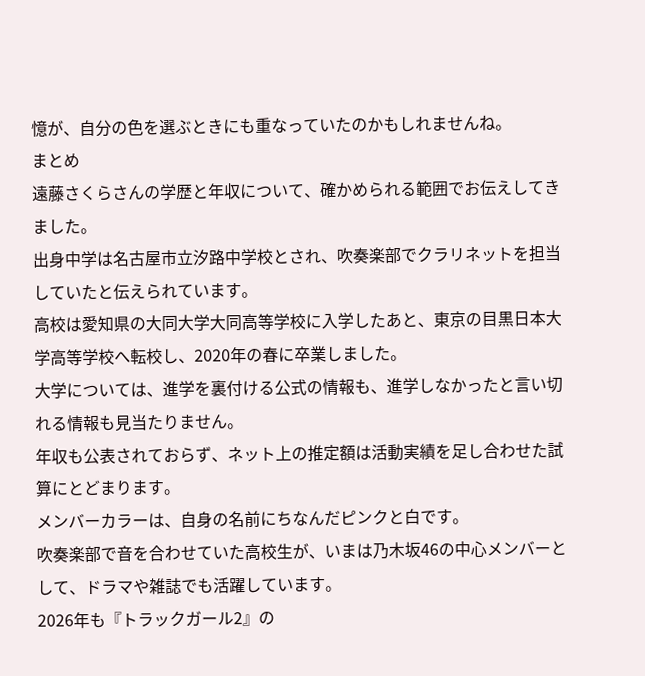憶が、自分の色を選ぶときにも重なっていたのかもしれませんね。
まとめ
遠藤さくらさんの学歴と年収について、確かめられる範囲でお伝えしてきました。
出身中学は名古屋市立汐路中学校とされ、吹奏楽部でクラリネットを担当していたと伝えられています。
高校は愛知県の大同大学大同高等学校に入学したあと、東京の目黒日本大学高等学校へ転校し、2020年の春に卒業しました。
大学については、進学を裏付ける公式の情報も、進学しなかったと言い切れる情報も見当たりません。
年収も公表されておらず、ネット上の推定額は活動実績を足し合わせた試算にとどまります。
メンバーカラーは、自身の名前にちなんだピンクと白です。
吹奏楽部で音を合わせていた高校生が、いまは乃木坂46の中心メンバーとして、ドラマや雑誌でも活躍しています。
2026年も『トラックガール2』の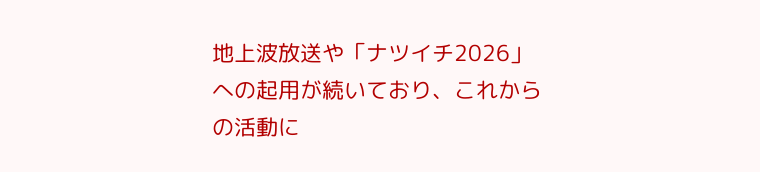地上波放送や「ナツイチ2026」への起用が続いており、これからの活動に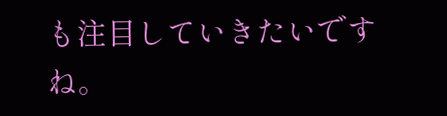も注目していきたいですね。